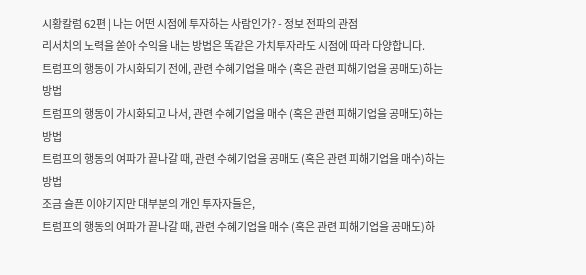시황칼럼 62편 | 나는 어떤 시점에 투자하는 사람인가? - 정보 전파의 관점
리서치의 노력을 쏟아 수익을 내는 방법은 똑같은 가치투자라도 시점에 따라 다양합니다.
트럼프의 행동이 가시화되기 전에, 관련 수혜기업을 매수 (혹은 관련 피해기업을 공매도)하는 방법
트럼프의 행동이 가시화되고 나서, 관련 수혜기업을 매수 (혹은 관련 피해기업을 공매도)하는 방법
트럼프의 행동의 여파가 끝나갈 때, 관련 수혜기업을 공매도 (혹은 관련 피해기업을 매수)하는 방법
조금 슬픈 이야기지만 대부분의 개인 투자자들은,
트럼프의 행동의 여파가 끝나갈 때, 관련 수혜기업을 매수 (혹은 관련 피해기업을 공매도)하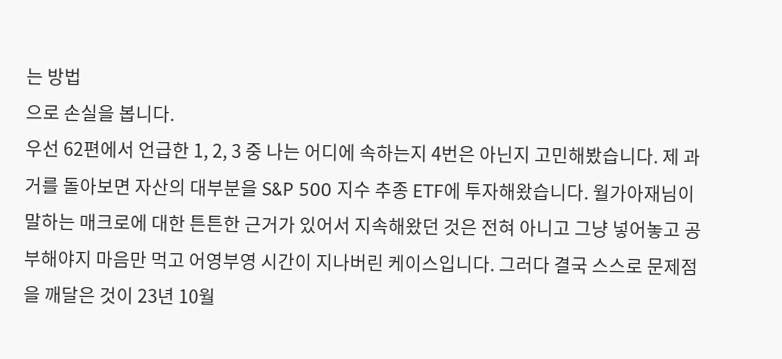는 방법
으로 손실을 봅니다.
우선 62편에서 언급한 1, 2, 3 중 나는 어디에 속하는지 4번은 아닌지 고민해봤습니다. 제 과거를 돌아보면 자산의 대부분을 S&P 500 지수 추종 ETF에 투자해왔습니다. 월가아재님이 말하는 매크로에 대한 튼튼한 근거가 있어서 지속해왔던 것은 전혀 아니고 그냥 넣어놓고 공부해야지 마음만 먹고 어영부영 시간이 지나버린 케이스입니다. 그러다 결국 스스로 문제점을 깨달은 것이 23년 10월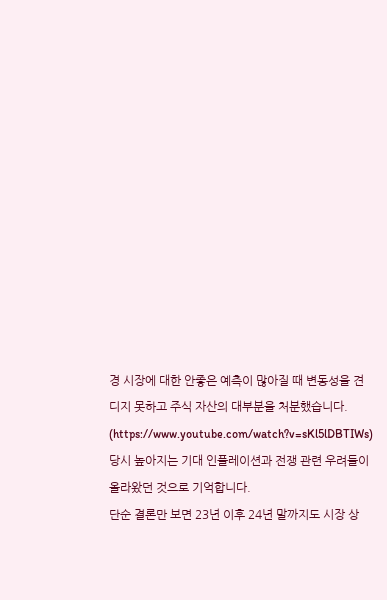경 시장에 대한 안좋은 예측이 많아질 때 변동성을 견디지 못하고 주식 자산의 대부분을 처분했습니다. (https://www.youtube.com/watch?v=sKl5lDBTIWs) 당시 높아지는 기대 인플레이션과 전쟁 관련 우려들이 올라왔던 것으로 기억합니다.
단순 결론만 보면 23년 이후 24년 말까지도 시장 상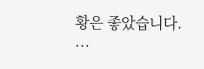황은 좋았습니다. ...